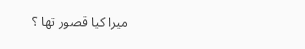میرا کیا قصور تھا ؟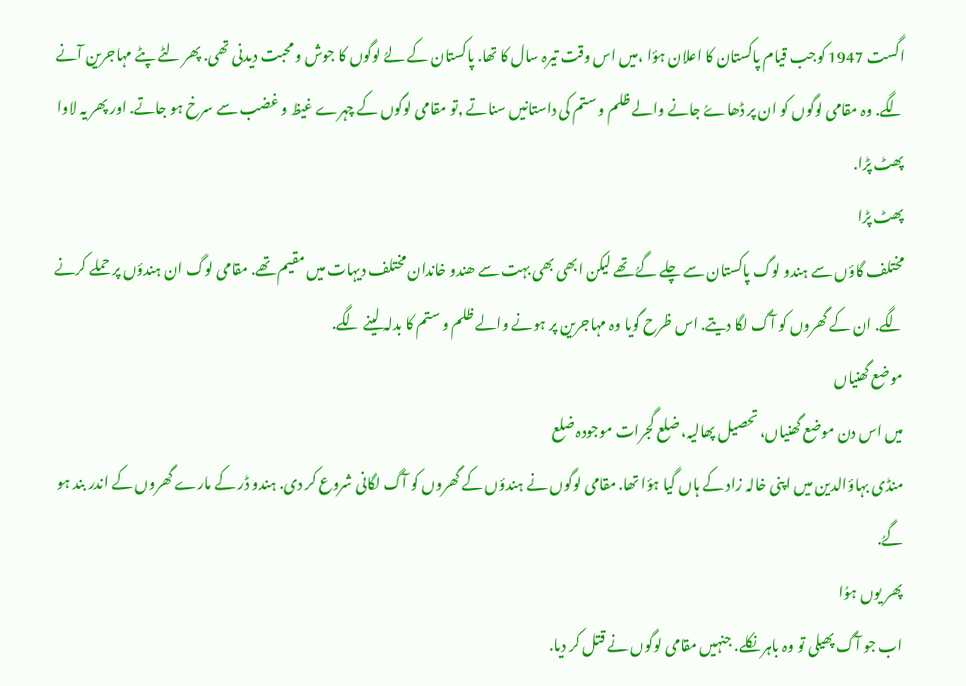اگست 1947 کوجب قیام پاکستان کا اعلان ہؤا ،میں اس وقت تیرہ سال کا تھا. پاکستان کے لےُ لوگوں کا جوش و محبت دیدنی تھی. پھر لٹے پٹے مہاجرین آنے لگے. وہ مقامی لوگوں کو ان پر ڈھاےُ جانے والے ظلم و ستم کی داستانیں سناتے ,تو مقامی لوگوں کے چہرے غیظ و غضب سے سرخ ہو جاتے. اور پھر یہ لاوا پھٹ پڑا.
پھٹ پڑا
مختلف گاؤں سے ہندو لوگ پاکستان سے چلے گےُ تھے لیکن ابھی بھی بہت سے ھندو خاندان مختلف دیہات میں مقیم تھے. مقامی لوگ ان ہندؤں پر حملے کرنے لگے. ان کے گھروں کو آگ لگا دیتے. اس ظرح گویا وہ مہاجرین پر ہونے والے ظلم و ستم کا بدلہ لینے لگے.
موضع گھنیاں
میں اس دن موضع گھنیاں، تحصیل پھالیہ، ضلع گجرات موجودہ ضلع
منڈی بہاؤالدین میں اپنی خالہ زاد کے ہاں گیا ہؤا تھا. مقامی لوگوں نے ہندؤں کے گھروں کو آگ لگانی شروع کر دی. ہندو ڈر کے مارے گھروں کے اندر بند ہو گےُ.
پھر یوں ہوُا
اب جو آگ پھیلی تو وہ باہر نکلے. جنہیں مقامی لوگوں نے قتل کر دیا.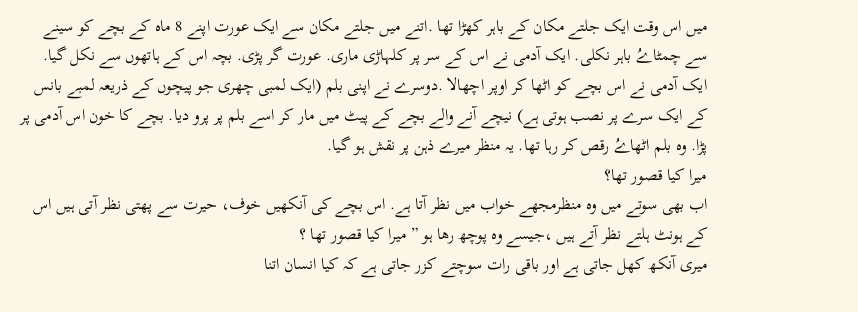میں اس وقت ایک جلتے مکان کے باہر کھڑا تھا .اتنے میں جلتے مکان سے ایک عورت اپنے 8 ماہ کے بچے کو سینے سے چمٹاےُ باہر نکلی. ایک آدمی نے اس کے سر پر کلہاڑی ماری. عورت گر پڑی. بچہ اس کے ہاتھوں سے نکل گیا. ایک آدمی نے اس بچے کو اٹھا کر اوپر اچھالا .دوسرے نے اپنی بلم (ایک لمبی چھری جو پیچوں کے ذریعہ لمبے بانس کے ایک سرے پر نصب ہوتی ہے) نیچے آنے والے بچے کے پیٹ میں مار کر اسے بلم پر پرو دیا. بچے کا خون اس آدمی پر پڑا. وہ بلم اٹھاےُ رقص کر رہا تھا. یہ منظر میرے ذہن پر نقش ہو گیا.
میرا کیا قصور تھا؟
اب بھی سوتے میں وہ منظرمجھے خواب میں نظر آتا ہے. اس بچے کی آنکھیں خوف، حیرت سے پھتی نظر آتی ہیں اس کے ہونٹ ہلتے نظر آتے ہیں ،جیسے وہ پوچھ رھا ہو ” میرا کیا قصور تھا ؟
میری آنکھ کھل جاتی ہے اور باقی رات سوچتے کزر جاتی ہے کہ کیا انسان اتنا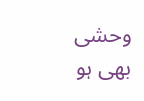وحشی بھی ہو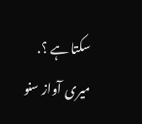سکتا ہے ؟.
میری آواز سنو